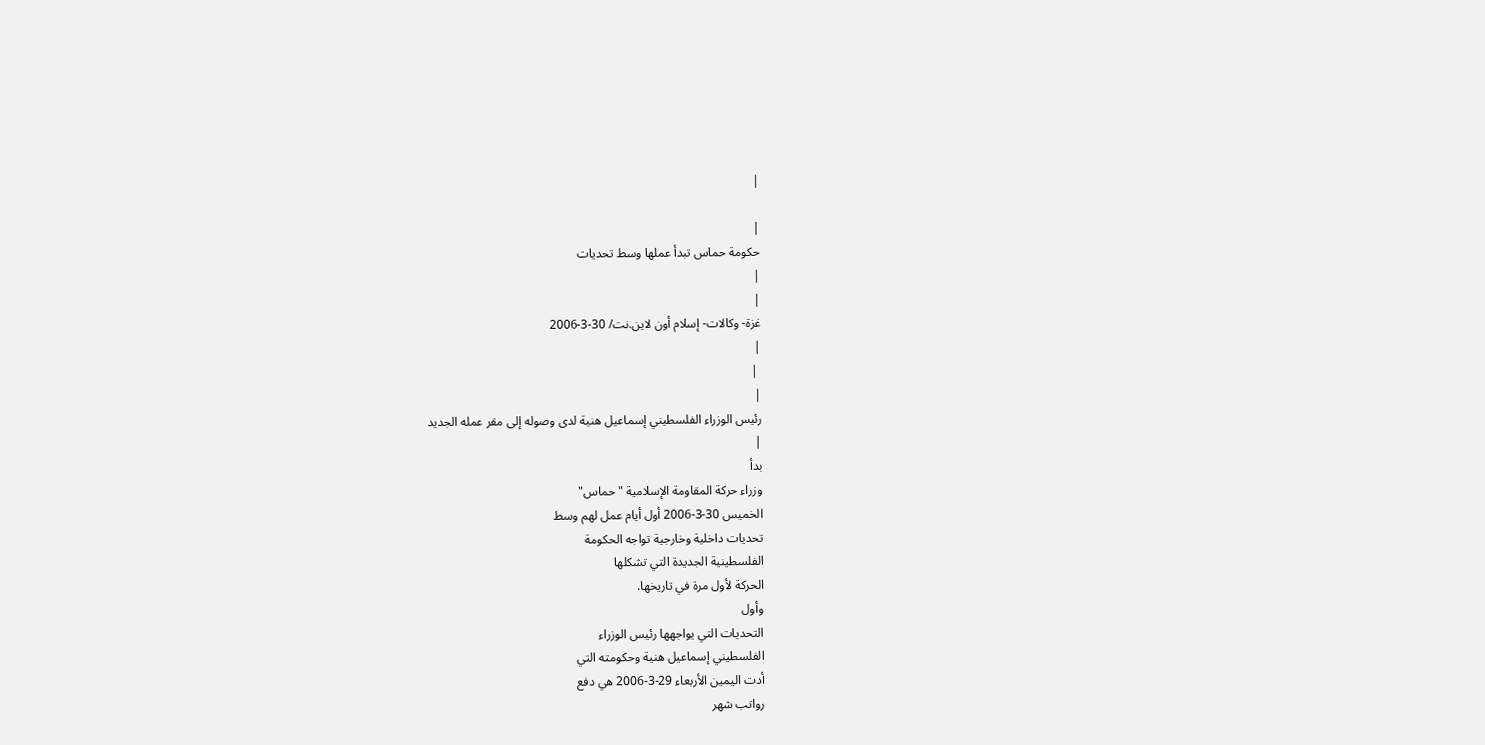|

|
حكومة حماس تبدأ عملها وسط تحديات
|
|
غزة- وكالات- إسلام أون لاين.نت/ 30-3-2006
|
 |
|
رئيس الوزراء الفلسطيني إسماعيل هنية لدى وصوله إلى مقر عمله الجديد
|
بدأ
وزراء حركة المقاومة الإسلامية "حماس"
الخميس 30-3-2006 أول أيام عمل لهم وسط
تحديات داخلية وخارجية تواجه الحكومة
الفلسطينية الجديدة التي تشكلها
الحركة لأول مرة في تاريخها.
وأول
التحديات التي يواجهها رئيس الوزراء
الفلسطيني إسماعيل هنية وحكومته التي
أدت اليمين الأربعاء 29-3-2006 هي دفع
رواتب شهر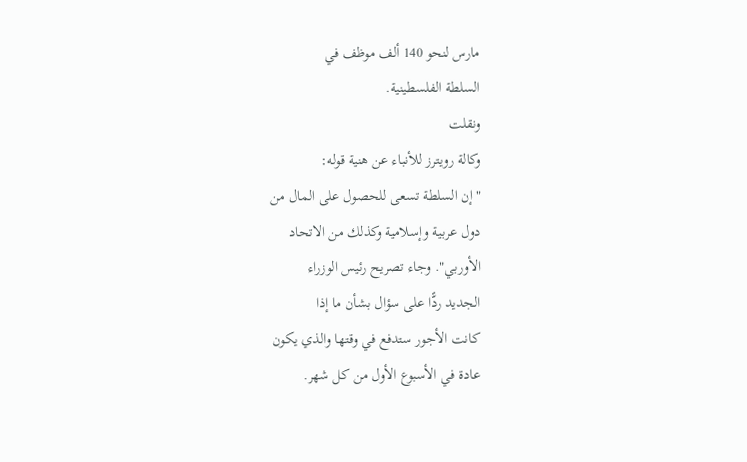مارس لنحو 140 ألف موظف في
السلطة الفلسطينية.
ونقلت
وكالة رويترز للأنباء عن هنية قوله:
"إن السلطة تسعى للحصول على المال من
دول عربية وإسلامية وكذلك من الاتحاد
الأوربي". وجاء تصريح رئيس الوزراء
الجديد ردًّا على سؤال بشأن ما إذا
كانت الأجور ستدفع في وقتها والذي يكون
عادة في الأسبوع الأول من كل شهر.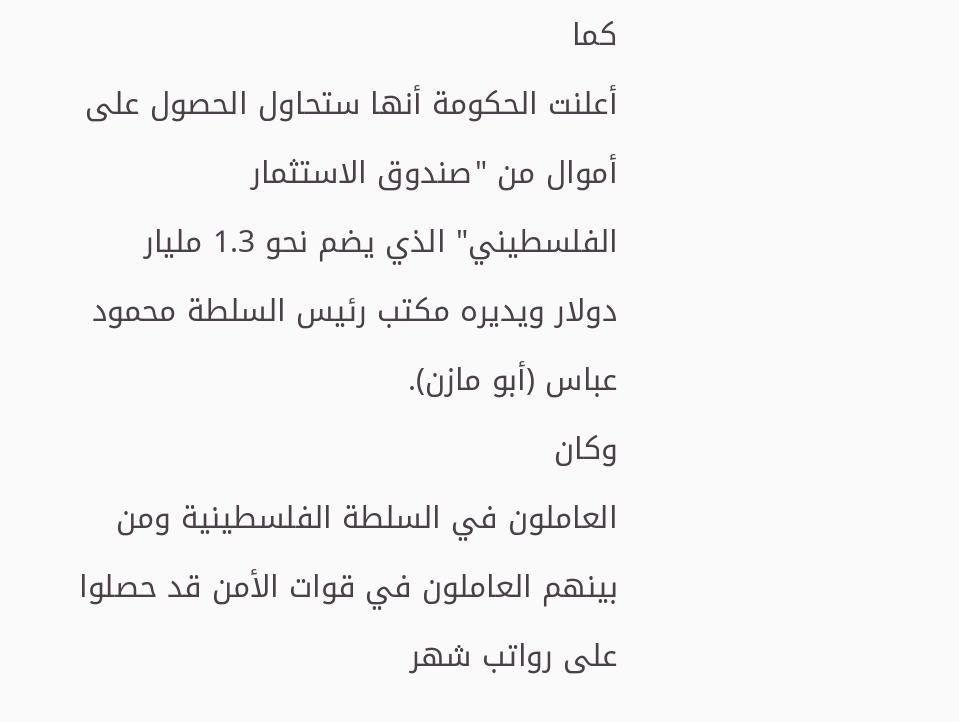كما
أعلنت الحكومة أنها ستحاول الحصول على
أموال من "صندوق الاستثمار
الفلسطيني" الذي يضم نحو 1.3 مليار
دولار ويديره مكتب رئيس السلطة محمود
عباس (أبو مازن).
وكان
العاملون في السلطة الفلسطينية ومن
بينهم العاملون في قوات الأمن قد حصلوا
على رواتب شهر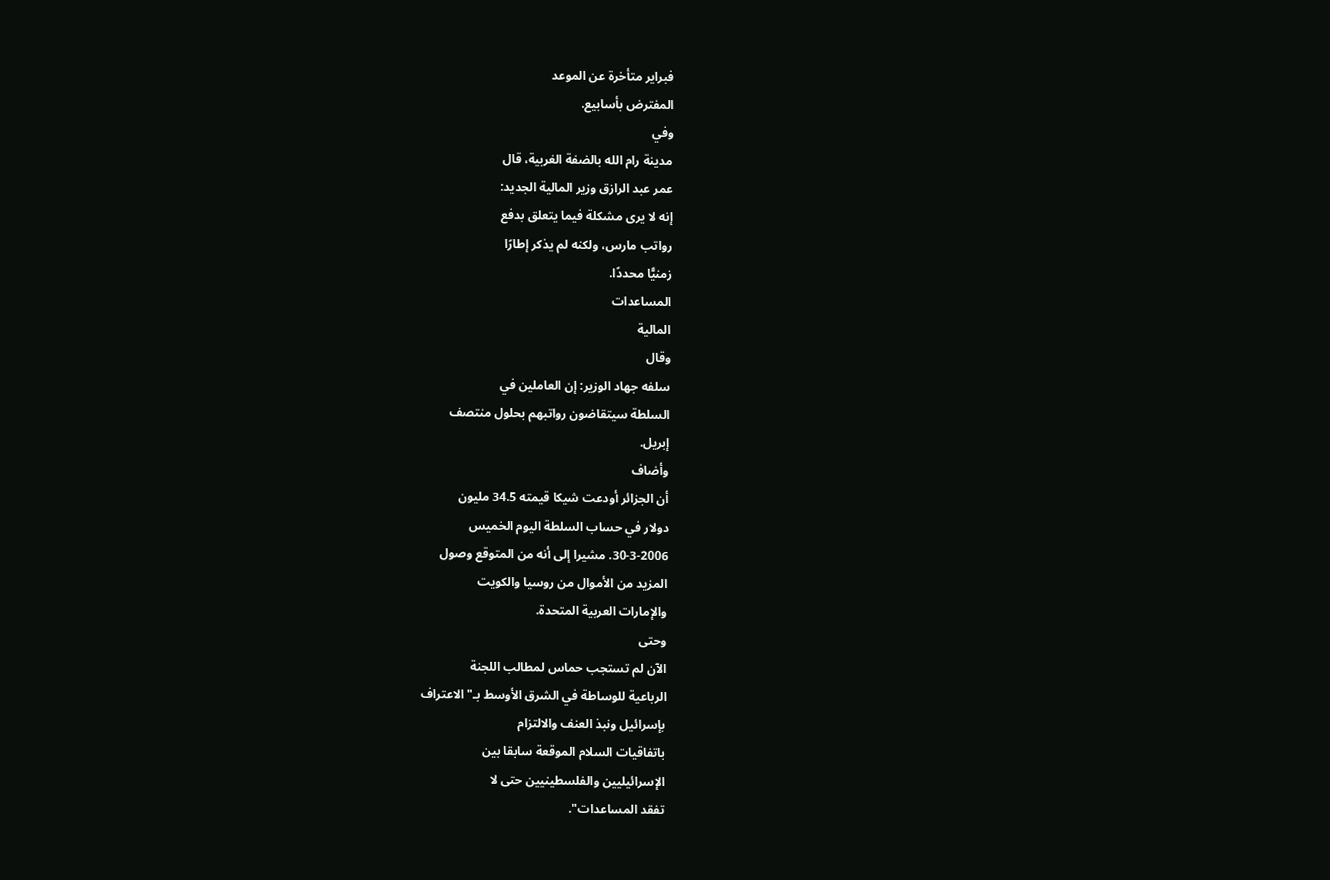فبراير متأخرة عن الموعد
المفترض بأسابيع.
وفي
مدينة رام الله بالضفة الغربية، قال
عمر عبد الرازق وزير المالية الجديد:
إنه لا يرى مشكلة فيما يتعلق بدفع
رواتب مارس، ولكنه لم يذكر إطارًا
زمنيًّا محددًا.
المساعدات
المالية
وقال
سلفه جهاد الوزير: إن العاملين في
السلطة سيتقاضون رواتبهم بحلول منتصف
إبريل.
وأضاف
أن الجزائر أودعت شيكا قيمته 34.5 مليون
دولار في حساب السلطة اليوم الخميس
30-3-2006. مشيرا إلى أنه من المتوقع وصول
المزيد من الأموال من روسيا والكويت
والإمارات العربية المتحدة.
وحتى
الآن لم تستجب حماس لمطالب اللجنة
الرباعية للوساطة في الشرق الأوسط بـ"الاعتراف
بإسرائيل ونبذ العنف والالتزام
باتفاقيات السلام الموقعة سابقا بين
الإسرائيليين والفلسطينيين حتى لا
تفقد المساعدات".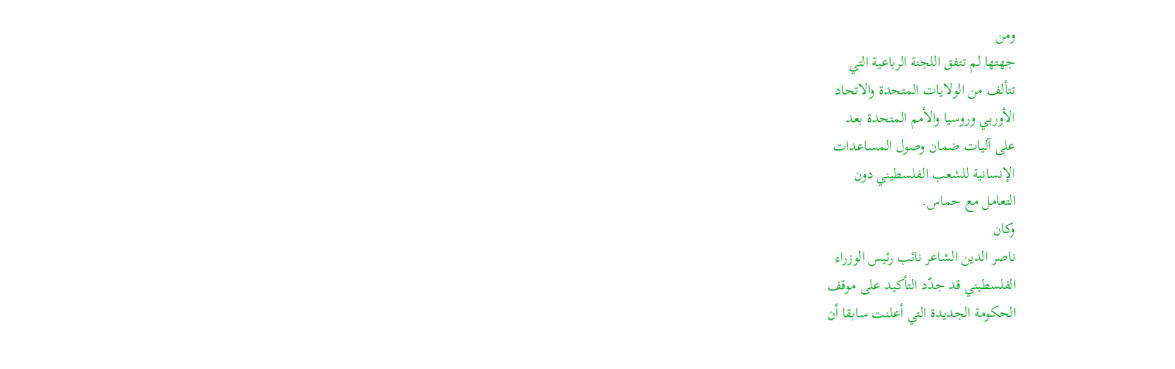ومن
جهتها لم تتفق اللجنة الرباعية التي
تتألف من الولايات المتحدة والاتحاد
الأوربي وروسيا والأمم المتحدة بعد
على آليات ضمان وصول المساعدات
الإنسانية للشعب الفلسطيني دون
التعامل مع حماس.
وكان
ناصر الدين الشاعر نائب رئيس الوزراء
الفلسطيني قد جدّد التأكيد على موقف
الحكومة الجديدة التي أعلنت سابقا أن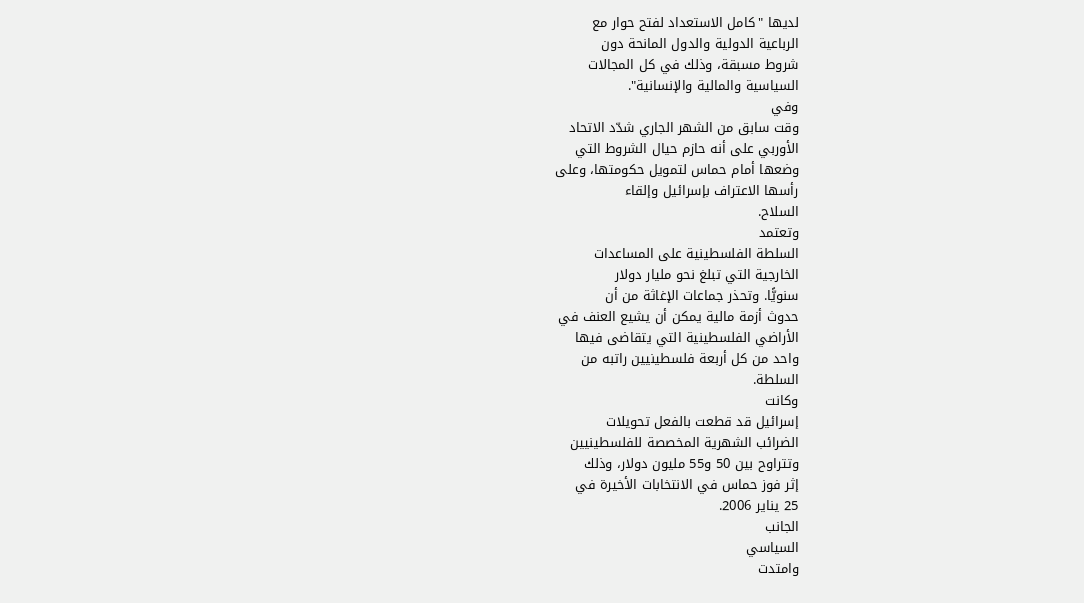لديها "كامل الاستعداد لفتح حوار مع
الرباعية الدولية والدول المانحة دون
شروط مسبقة، وذلك في كل المجالات
السياسية والمالية والإنسانية".
وفي
وقت سابق من الشهر الجاري شدّد الاتحاد
الأوربي على أنه حازم حيال الشروط التي
وضعها أمام حماس لتمويل حكومتها، وعلى
رأسها الاعتراف بإسرائيل وإلقاء
السلاح.
وتعتمد
السلطة الفلسطينية على المساعدات
الخارجية التي تبلغ نحو مليار دولار
سنويًّا. وتحذر جماعات الإغاثة من أن
حدوث أزمة مالية يمكن أن يشيع العنف في
الأراضي الفلسطينية التي يتقاضى فيها
واحد من كل أربعة فلسطينيين راتبه من
السلطة.
وكانت
إسرائيل قد قطعت بالفعل تحويلات
الضرائب الشهرية المخصصة للفلسطينيين
وتتراوح بين 50 و55 مليون دولار، وذلك
إثر فوز حماس في الانتخابات الأخيرة في
25 يناير 2006.
الجانب
السياسي
وامتدت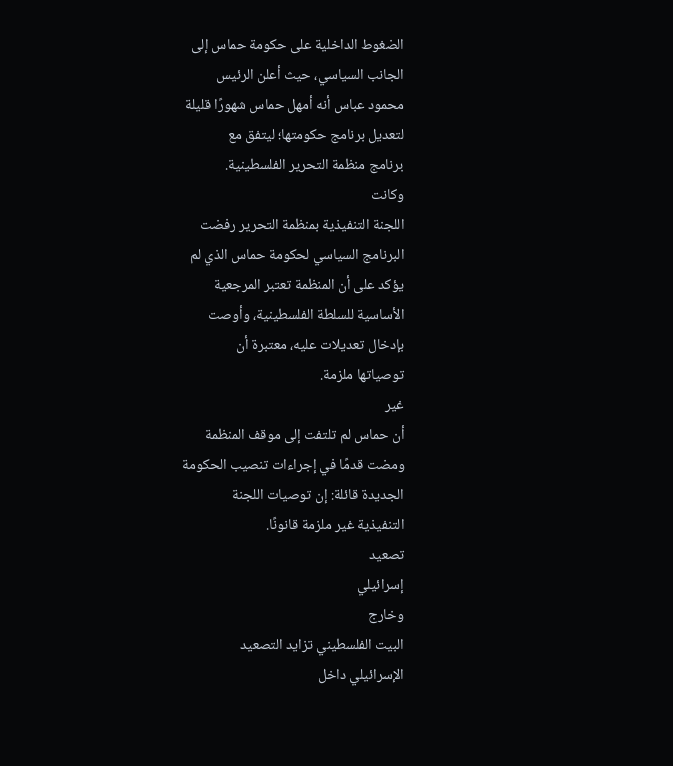الضغوط الداخلية على حكومة حماس إلى
الجانب السياسي، حيث أعلن الرئيس
محمود عباس أنه أمهل حماس شهورًا قليلة
لتعديل برنامج حكومتها؛ ليتفق مع
برنامج منظمة التحرير الفلسطينية.
وكانت
اللجنة التنفيذية بمنظمة التحرير رفضت
البرنامج السياسي لحكومة حماس الذي لم
يؤكد على أن المنظمة تعتبر المرجعية
الأساسية للسلطة الفلسطينية، وأوصت
بإدخال تعديلات عليه، معتبرة أن
توصياتها ملزمة.
غير
أن حماس لم تلتفت إلى موقف المنظمة
ومضت قدمًا في إجراءات تنصيب الحكومة
الجديدة قائلة: إن توصيات اللجنة
التنفيذية غير ملزمة قانونًا.
تصعيد
إسرائيلي
وخارج
البيت الفلسطيني تزايد التصعيد
الإسرائيلي داخل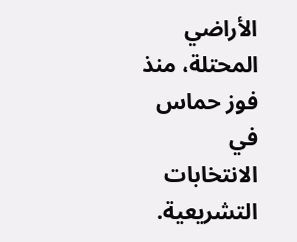الأراضي المحتلة، منذ
فوز حماس في الانتخابات التشريعية.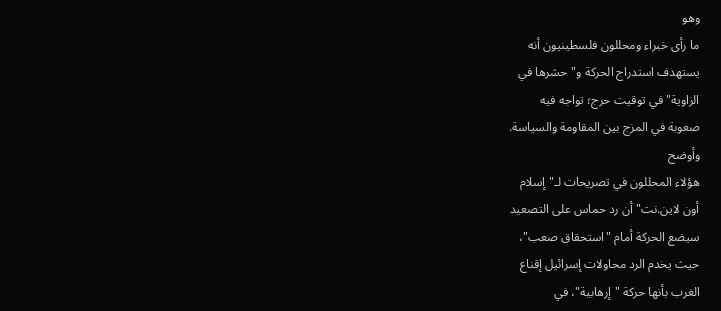وهو
ما رأى خبراء ومحللون فلسطينيون أنه
يستهدف استدراج الحركة و"حشرها في
الزاوية" في توقيت حرج؛ تواجه فيه
صعوبة في المزج بين المقاومة والسياسة.
وأوضح
هؤلاء المحللون في تصريحات لـ"إسلام
أون لاين.نت" أن رد حماس على التصعيد
سيضع الحركة أمام "استحقاق صعب"،
حيث يخدم الرد محاولات إسرائيل إقناع
الغرب بأنها حركة "إرهابية"، في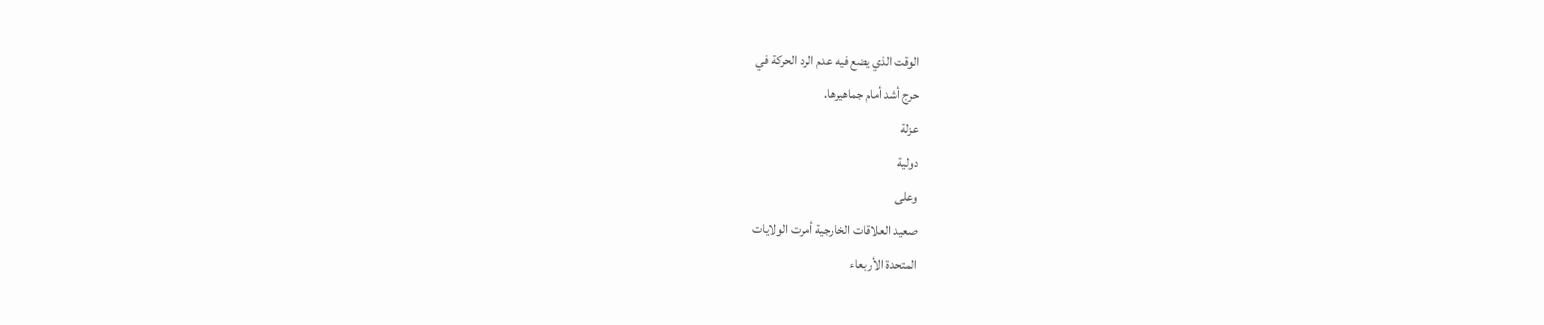الوقت الذي يضع فيه عدم الرد الحركة في
حرج أشد أمام جماهيرها.
عزلة
دولية
وعلى
صعيد العلاقات الخارجية أمرت الولايات
المتحدة الأربعاء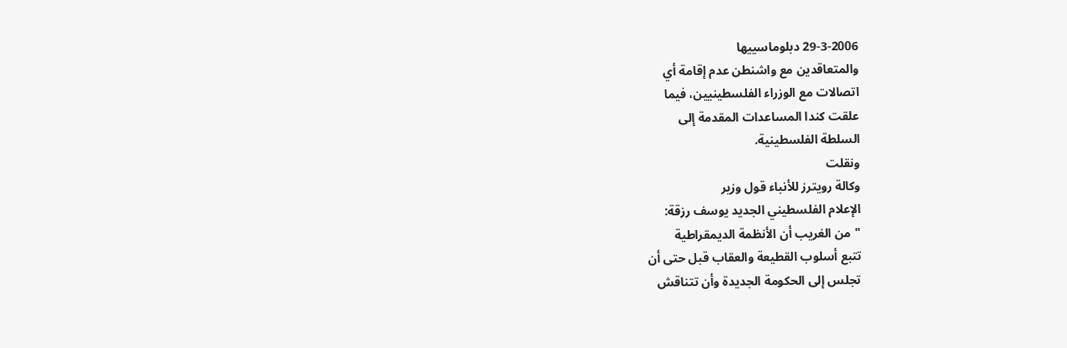29-3-2006 دبلوماسييها
والمتعاقدين مع واشنطن عدم إقامة أي
اتصالات مع الوزراء الفلسطينيين، فيما
علقت كندا المساعدات المقدمة إلى
السلطة الفلسطينية.
ونقلت
وكالة رويترز للأنباء قول وزير
الإعلام الفلسطيني الجديد يوسف رزقة:
"من الغريب أن الأنظمة الديمقراطية
تتبع أسلوب القطيعة والعقاب قبل حتى أن
تجلس إلى الحكومة الجديدة وأن تتناقش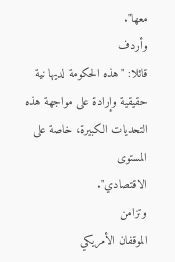معها".
وأردف
قائلا: "هذه الحكومة لديها نية
حقيقية وإرادة على مواجهة هذه
التحديات الكبيرة، خاصة على المستوى
الاقتصادي".
وتزامن
الموقفان الأمريكي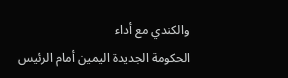والكندي مع أداء
الحكومة الجديدة اليمين أمام الرئيس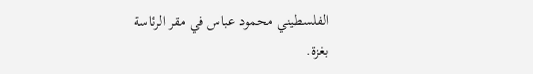الفلسطيني محمود عباس في مقر الرئاسة
بغزة.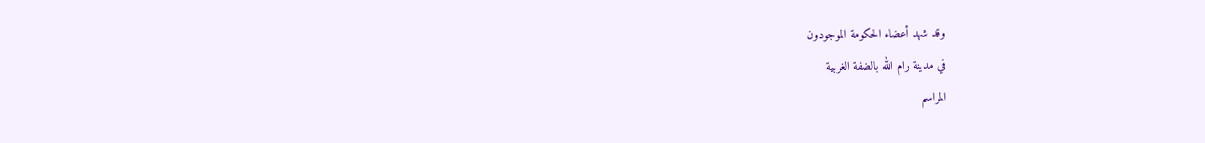وقد شهد أعضاء الحكومة الموجودون
في مدينة رام الله بالضفة الغربية
المراسم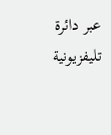عبر دائرة تليفزيونية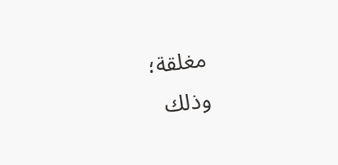مغلقة؛
وذلك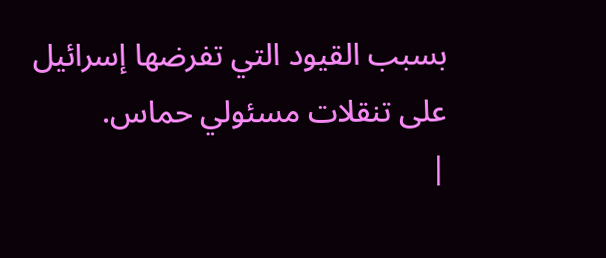بسبب القيود التي تفرضها إسرائيل
على تنقلات مسئولي حماس.
|